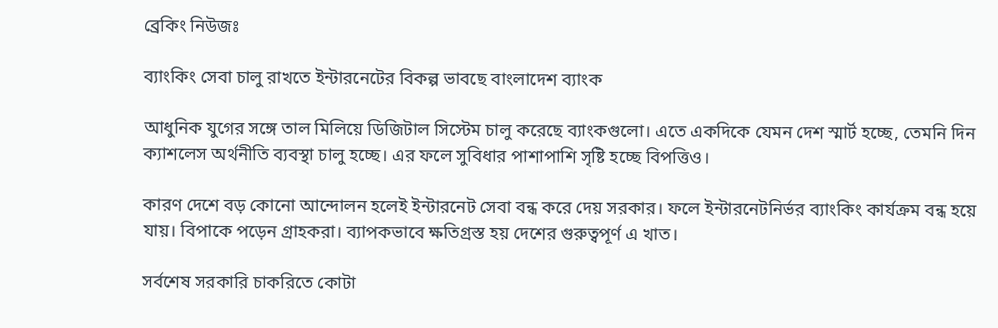ব্রেকিং নিউজঃ

ব্যাংকিং সেবা চালু রাখতে ইন্টারনেটের বিকল্প ভাবছে বাংলাদেশ ব্যাংক

আধুনিক যুগের সঙ্গে তাল মিলিয়ে ডিজিটাল সিস্টেম চালু করেছে ব্যাংকগুলো। এতে একদিকে যেমন দেশ স্মার্ট হচ্ছে, তেমনি দিন ক্যাশলেস অর্থনীতি ব্যবস্থা চালু হচ্ছে। এর ফলে সুবিধার পাশাপাশি সৃষ্টি হচ্ছে বিপত্তিও।

কারণ দেশে বড় কোনো আন্দোলন হলেই ইন্টারনেট সেবা বন্ধ করে দেয় সরকার। ফলে ইন্টারনেটনির্ভর ব্যাংকিং কার্যক্রম বন্ধ হয়ে যায়। বিপাকে পড়েন গ্রাহকরা। ব্যাপকভাবে ক্ষতিগ্রস্ত হয় দেশের গুরুত্বপূর্ণ এ খাত।

সর্বশেষ সরকারি চাকরিতে কোটা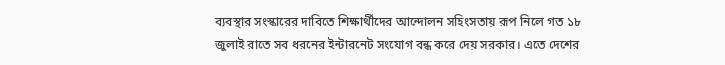ব্যবস্থার সংস্কারের দাবিতে শিক্ষার্থীদের আন্দোলন সহিংসতায় রূপ নিলে গত ১৮ জুলাই রাতে সব ধরনের ইন্টারনেট সংযোগ বন্ধ করে দেয় সরকার। এতে দেশের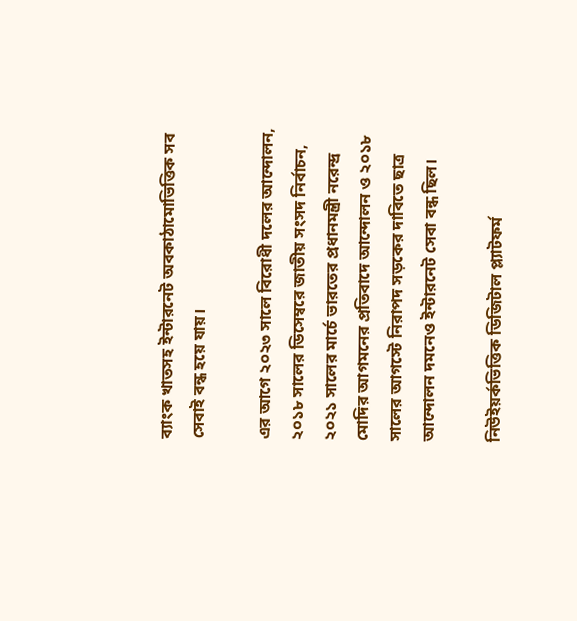ব্যাংক খাতসহ ইন্টারনেট অবকাঠামোভিত্তিক সব সেবাই বন্ধ হয়ে যায়।

এর আগে ২০২৩ সালে বিরোধী দলের আন্দোলন, ২০১৮ সালের ডিসেম্বরে জাতীয় সংসদ নির্বাচন, ২০২১ সালের মার্চে ভারতের প্রধানমন্ত্রী নরেন্দ্র মোদির আগমনের প্রতিবাদে আন্দোলন ও ২০১৮ সালের আগস্টে নিরাপদ সড়কের দাবিতে ছাত্র আন্দোলন দমনেও ইন্টারনেট সেবা বন্ধ ছিল।

নিউইয়র্কভিত্তিক ডিজিটাল প্ল্যাটফর্ম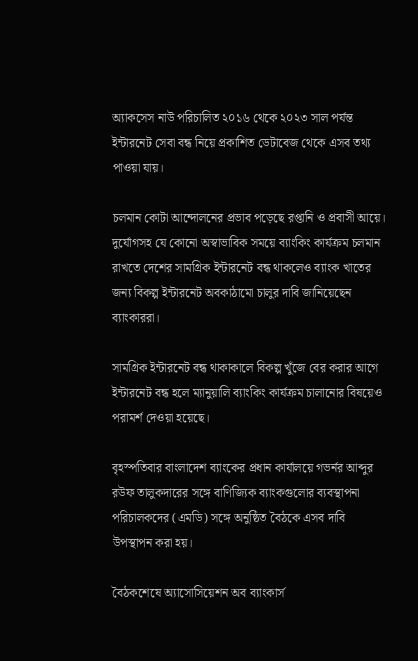অ্যাকসেস নাউ পরিচালিত ২০১৬ থেকে ২০২৩ সাল পর্যন্ত ইন্টারনেট সেবা বন্ধ নিয়ে প্রকাশিত ডেটাবেজ থেকে এসব তথ্য পাওয়া যায়।

চলমান কোটা আন্দোলনের প্রভাব পড়েছে রপ্তানি ও প্রবাসী আয়ে। দুর্যোগসহ যে কোনো অস্বাভাবিক সময়ে ব্যাংকিং কার্যক্রম চলমান রাখতে দেশের সামগ্রিক ইন্টারনেট বন্ধ থাকলেও ব্যাংক খাতের জন্য বিকল্প ইন্টারনেট অবকাঠামো চালুর দাবি জানিয়েছেন ব্যাংকাররা।

সামগ্রিক ইন্টারনেট বন্ধ থাকাকালে বিকল্প খুঁজে বের করার আগে ইন্টারনেট বন্ধ হলে ম্যানুয়ালি ব্যাংকিং কার্যক্রম চালানোর বিষয়েও পরামর্শ দেওয়া হয়েছে।

বৃহস্পতিবার বাংলাদেশ ব্যাংকের প্রধান কার্যালয়ে গভর্নর আব্দুর রউফ তালুকদারের সঙ্গে বাণিজ্যিক ব্যাংকগুলোর ব্যবস্থাপনা পরিচালকদের (এমডি) সঙ্গে অনুষ্ঠিত বৈঠকে এসব দাবি উপস্থাপন করা হয়।

বৈঠকশেষে অ্যাসোসিয়েশন অব ব্যাংকার্স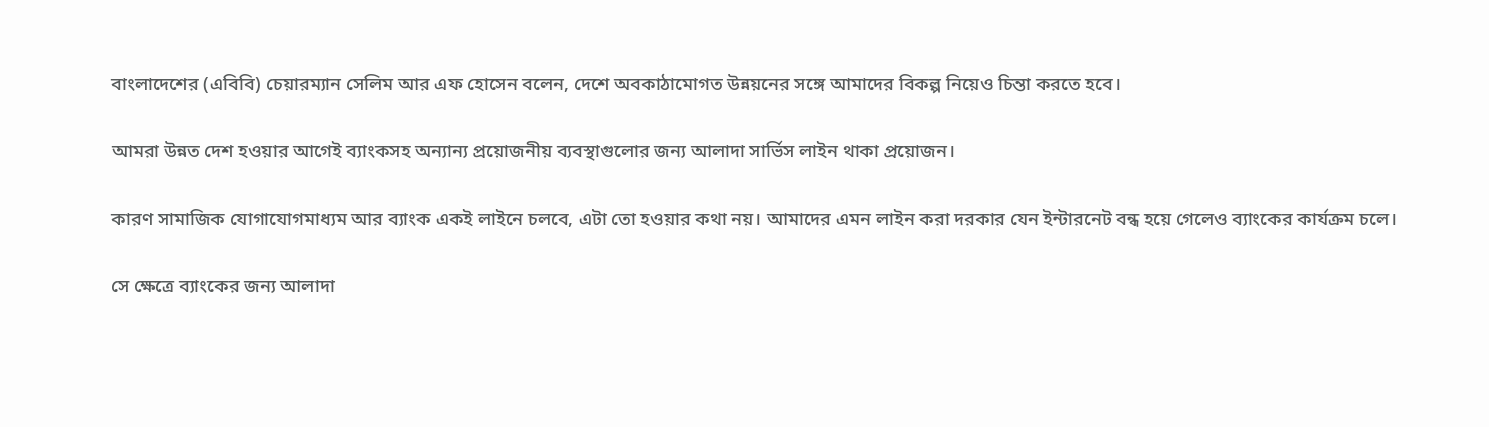বাংলাদেশের (এবিবি) চেয়ারম্যান সেলিম আর এফ হোসেন বলেন, দেশে অবকাঠামোগত উন্নয়নের সঙ্গে আমাদের বিকল্প নিয়েও চিন্তা করতে হবে।

আমরা উন্নত দেশ হওয়ার আগেই ব্যাংকসহ অন্যান্য প্রয়োজনীয় ব্যবস্থাগুলোর জন্য আলাদা সার্ভিস লাইন থাকা প্রয়োজন।

কারণ সামাজিক যোগাযোগমাধ্যম আর ব্যাংক একই লাইনে চলবে, এটা তো হওয়ার কথা নয়। আমাদের এমন লাইন করা দরকার যেন ইন্টারনেট বন্ধ হয়ে গেলেও ব্যাংকের কার্যক্রম চলে।

সে ক্ষেত্রে ব্যাংকের জন্য আলাদা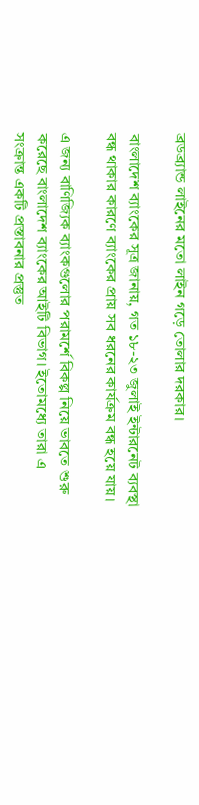ব্রডব্র্যান্ড লাইনের মতো লাইন গড়ে তোলার দরকার।

বাংলাদেশ ব্যাংকের সূত্র জানায়, গত ১৮-২৩ জুলাই ইন্টারনেট ব্যবস্থা বন্ধ থাকার কারণে ব্যাংকের প্রায় সব ধরনের কার্যক্রম বন্ধ হয়ে যায়।

এ জন্য বাণিজ্যিক ব্যাংকগুলোর পরামর্শে বিকল্প নিয়ে ভাবতে শুরু করেছে বাংলাদেশ ব্যাংকের আইটি বিভাগ। ইতোমধ্যে তারা এ সংক্রান্ত একটি প্রস্তাবনার প্রস্তুত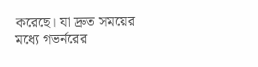করেছে। যা দ্রুত সময়ের মধ্যে গভর্নরের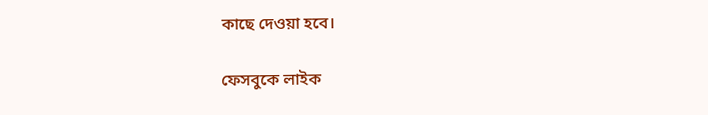কাছে দেওয়া হবে।

ফেসবুকে লাইক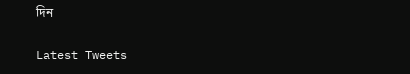দিন

Latest Tweets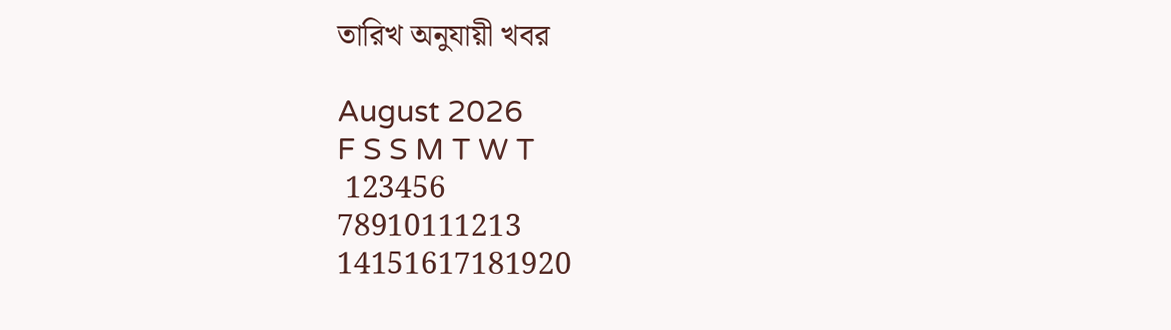তারিখ অনুযায়ী খবর

August 2026
F S S M T W T
 123456
78910111213
14151617181920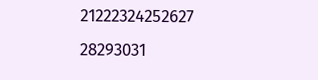21222324252627
28293031